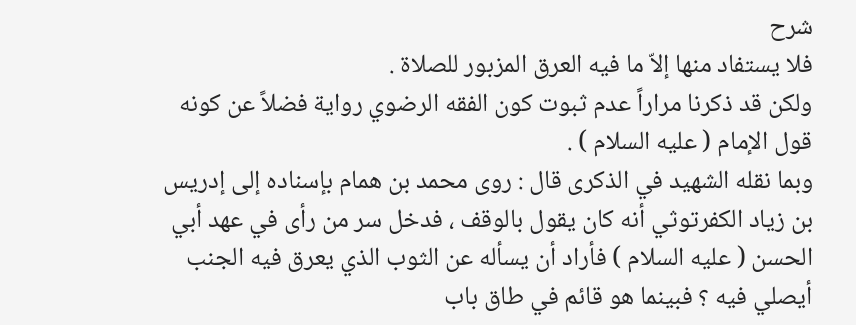شرح
فلا يستفاد منها إلاّ ما فيه العرق المزبور للصلاة .
ولكن قد ذكرنا مراراً عدم ثبوت كون الفقه الرضوي رواية فضلاً عن كونه قول الإمام ( عليه السلام ) .
وبما نقله الشهيد في الذكرى قال : روى محمد بن همام بإسناده إلى إدريس بن زياد الكفرتوثي أنه كان يقول بالوقف ، فدخل سر من رأى في عهد أبي الحسن ( عليه السلام ) فأراد أن يسأله عن الثوب الذي يعرق فيه الجنب أيصلي فيه ؟ فبينما هو قائم في طاق باب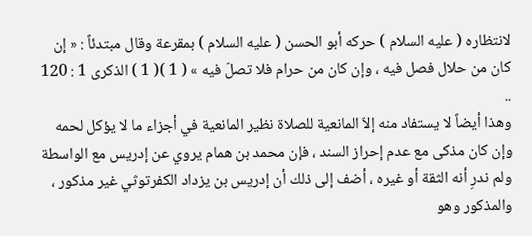لانتظاره ( عليه السلام ) حركه أبو الحسن ( عليه السلام ) بمقرعة وقال مبتدئاً : « إن كان من حلال فصل فيه ، وإن كان من حرام فلا تصلّ فيه » ( 1 )( 1 ) الذكرى 1 : 120 ..
وهذا أيضاً لا يستفاد منه إلاّ المانعية للصلاة نظير المانعية في أجزاء ما لا يؤكل لحمه وإن كان مذكى مع عدم إحراز السند ، فإن محمد بن همام يروي عن إدريس مع الواسطة ولم ندرِ أنه الثقة أو غيره ، أضف إلى ذلك أن إدريس بن يزداد الكفرتوثي غير مذكور ، والمذكور وهو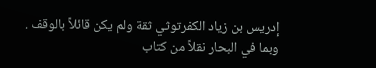إدريس بن زياد الكفرتوثي ثقة ولم يكن قائلاً بالوقف .
وبما في البحار نقلاً من كتاب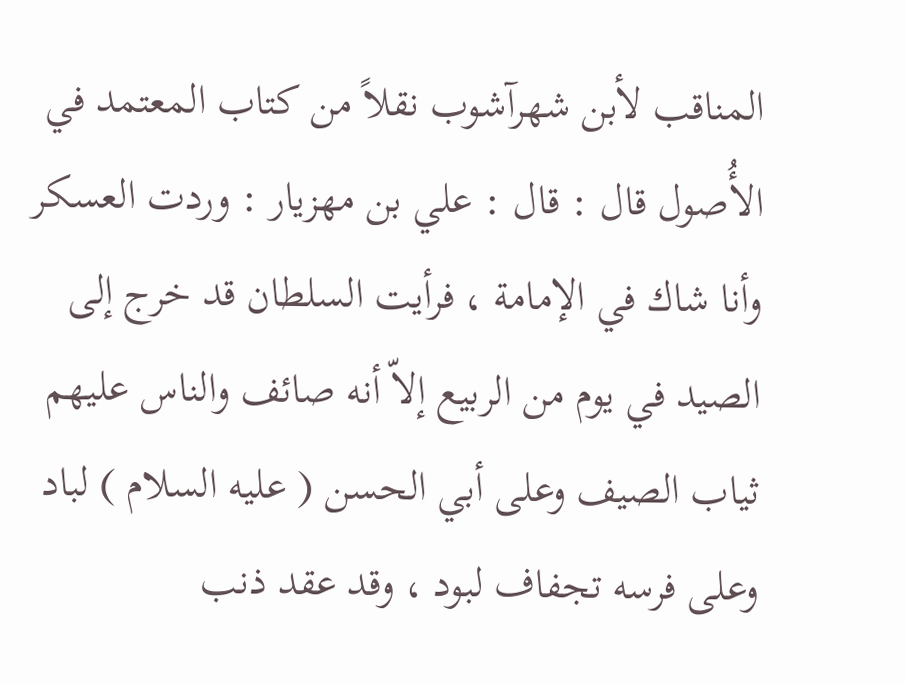المناقب لأبن شهرآشوب نقلاً من كتاب المعتمد في الأُصول قال : قال : علي بن مهزيار : وردت العسكر وأنا شاك في الإمامة ، فرأيت السلطان قد خرج إلى الصيد في يوم من الربيع إلاّ أنه صائف والناس عليهم ثياب الصيف وعلى أبي الحسن ( عليه السلام ) لباد وعلى فرسه تجفاف لبود ، وقد عقد ذنب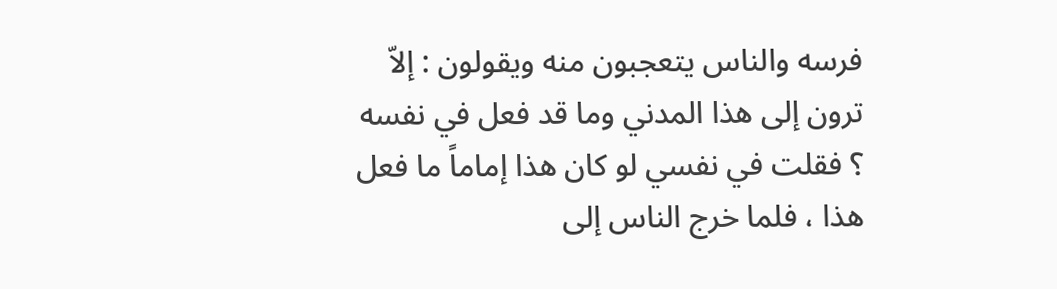فرسه والناس يتعجبون منه ويقولون : إلاّ ترون إلى هذا المدني وما قد فعل في نفسه ؟ فقلت في نفسي لو كان هذا إماماً ما فعل هذا ، فلما خرج الناس إلى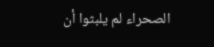الصحراء لم يلبثوا أن